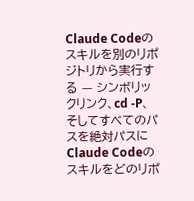Claude Codeのスキルを別のリポジトリから実行する — シンボリックリンク、cd -P、そしてすべてのパスを絶対パスに
Claude Codeのスキルをどのリポ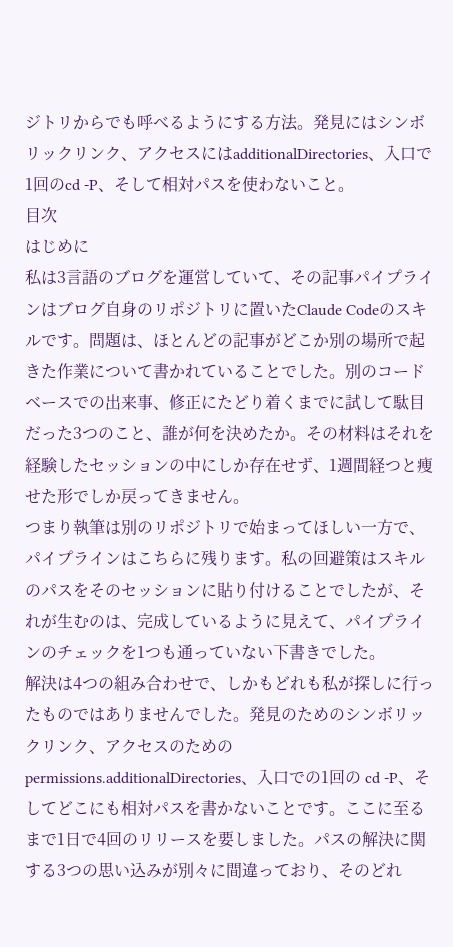ジトリからでも呼べるようにする方法。発見にはシンボリックリンク、アクセスにはadditionalDirectories、入口で1回のcd -P、そして相対パスを使わないこと。
目次
はじめに
私は3言語のブログを運営していて、その記事パイプラインはブログ自身のリポジトリに置いたClaude Codeのスキルです。問題は、ほとんどの記事がどこか別の場所で起きた作業について書かれていることでした。別のコードベースでの出来事、修正にたどり着くまでに試して駄目だった3つのこと、誰が何を決めたか。その材料はそれを経験したセッションの中にしか存在せず、1週間経つと痩せた形でしか戻ってきません。
つまり執筆は別のリポジトリで始まってほしい一方で、パイプラインはこちらに残ります。私の回避策はスキルのパスをそのセッションに貼り付けることでしたが、それが生むのは、完成しているように見えて、パイプラインのチェックを1つも通っていない下書きでした。
解決は4つの組み合わせで、しかもどれも私が探しに行ったものではありませんでした。発見のためのシンボリックリンク、アクセスのための permissions.additionalDirectories、入口での1回の cd -P、そしてどこにも相対パスを書かないことです。ここに至るまで1日で4回のリリースを要しました。パスの解決に関する3つの思い込みが別々に間違っており、そのどれ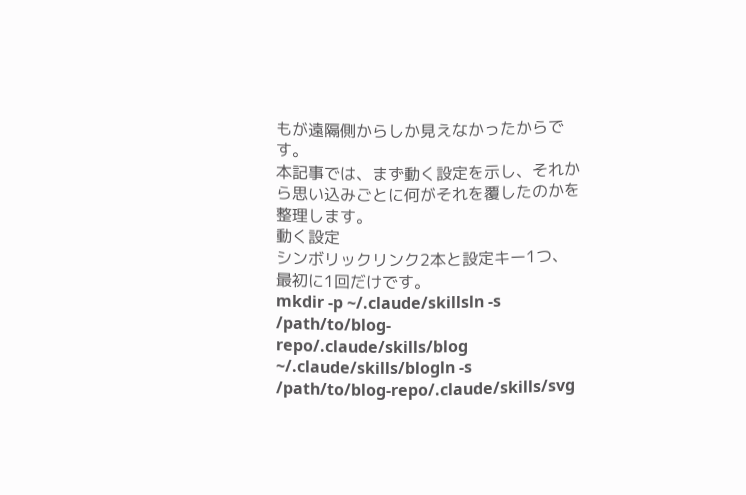もが遠隔側からしか見えなかったからです。
本記事では、まず動く設定を示し、それから思い込みごとに何がそれを覆したのかを整理します。
動く設定
シンボリックリンク2本と設定キー1つ、最初に1回だけです。
mkdir -p ~/.claude/skillsln -s /path/to/blog-repo/.claude/skills/blog ~/.claude/skills/blogln -s /path/to/blog-repo/.claude/skills/svg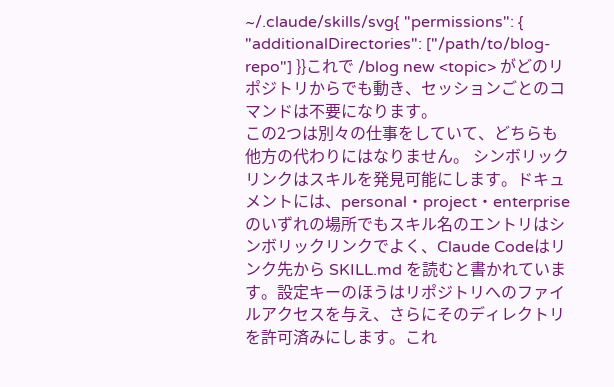~/.claude/skills/svg{ "permissions": { "additionalDirectories": ["/path/to/blog-repo"] }}これで /blog new <topic> がどのリポジトリからでも動き、セッションごとのコマンドは不要になります。
この2つは別々の仕事をしていて、どちらも他方の代わりにはなりません。 シンボリックリンクはスキルを発見可能にします。ドキュメントには、personal・project・enterpriseのいずれの場所でもスキル名のエントリはシンボリックリンクでよく、Claude Codeはリンク先から SKILL.md を読むと書かれています。設定キーのほうはリポジトリへのファイルアクセスを与え、さらにそのディレクトリを許可済みにします。これ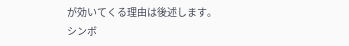が効いてくる理由は後述します。
シンボ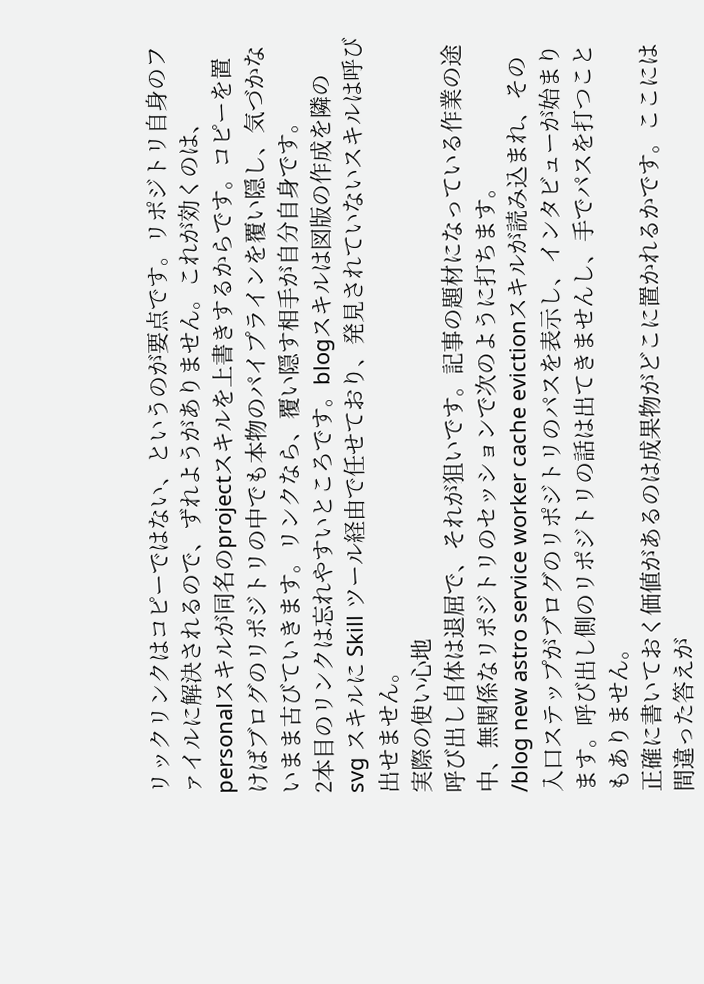リックリンクはコピーではない、というのが要点です。リポジトリ自身のファイルに解決されるので、ずれようがありません。これが効くのは、personalスキルが同名のprojectスキルを上書きするからです。コピーを置けばブログのリポジトリの中でも本物のパイプラインを覆い隠し、気づかないまま古びていきます。リンクなら、覆い隠す相手が自分自身です。
2本目のリンクは忘れやすいところです。blogスキルは図版の作成を隣の svg スキルに Skill ツール経由で任せており、発見されていないスキルは呼び出せません。
実際の使い心地
呼び出し自体は退屈で、それが狙いです。記事の題材になっている作業の途中、無関係なリポジトリのセッションで次のように打ちます。
/blog new astro service worker cache evictionスキルが読み込まれ、その入口ステップがブログのリポジトリのパスを表示し、インタビューが始まります。呼び出し側のリポジトリの話は出てきませんし、手でパスを打つこともありません。
正確に書いておく価値があるのは成果物がどこに置かれるかです。ここには間違った答えが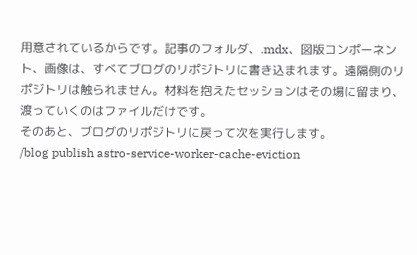用意されているからです。記事のフォルダ、.mdx、図版コンポーネント、画像は、すべてブログのリポジトリに書き込まれます。遠隔側のリポジトリは触られません。材料を抱えたセッションはその場に留まり、渡っていくのはファイルだけです。
そのあと、ブログのリポジトリに戻って次を実行します。
/blog publish astro-service-worker-cache-eviction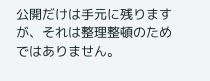公開だけは手元に残りますが、それは整理整頓のためではありません。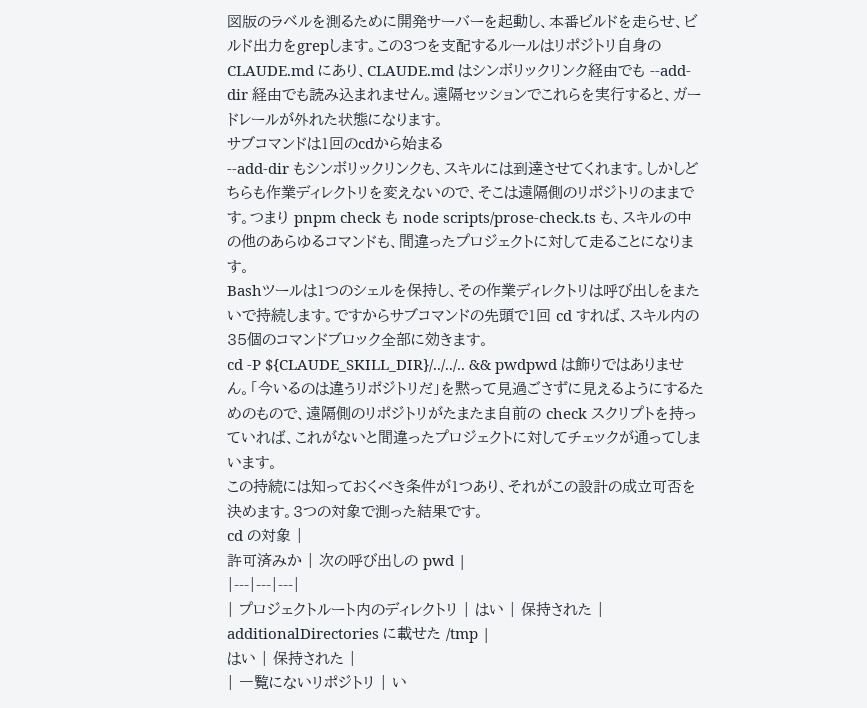図版のラベルを測るために開発サーバーを起動し、本番ビルドを走らせ、ビルド出力をgrepします。この3つを支配するルールはリポジトリ自身の CLAUDE.md にあり、CLAUDE.md はシンボリックリンク経由でも --add-dir 経由でも読み込まれません。遠隔セッションでこれらを実行すると、ガードレールが外れた状態になります。
サブコマンドは1回のcdから始まる
--add-dir もシンボリックリンクも、スキルには到達させてくれます。しかしどちらも作業ディレクトリを変えないので、そこは遠隔側のリポジトリのままです。つまり pnpm check も node scripts/prose-check.ts も、スキルの中の他のあらゆるコマンドも、間違ったプロジェクトに対して走ることになります。
Bashツールは1つのシェルを保持し、その作業ディレクトリは呼び出しをまたいで持続します。ですからサブコマンドの先頭で1回 cd すれば、スキル内の35個のコマンドブロック全部に効きます。
cd -P ${CLAUDE_SKILL_DIR}/../../.. && pwdpwd は飾りではありません。「今いるのは違うリポジトリだ」を黙って見過ごさずに見えるようにするためのもので、遠隔側のリポジトリがたまたま自前の check スクリプトを持っていれば、これがないと間違ったプロジェクトに対してチェックが通ってしまいます。
この持続には知っておくべき条件が1つあり、それがこの設計の成立可否を決めます。3つの対象で測った結果です。
cd の対象 |
許可済みか | 次の呼び出しの pwd |
|---|---|---|
| プロジェクトルート内のディレクトリ | はい | 保持された |
additionalDirectories に載せた /tmp |
はい | 保持された |
| 一覧にないリポジトリ | い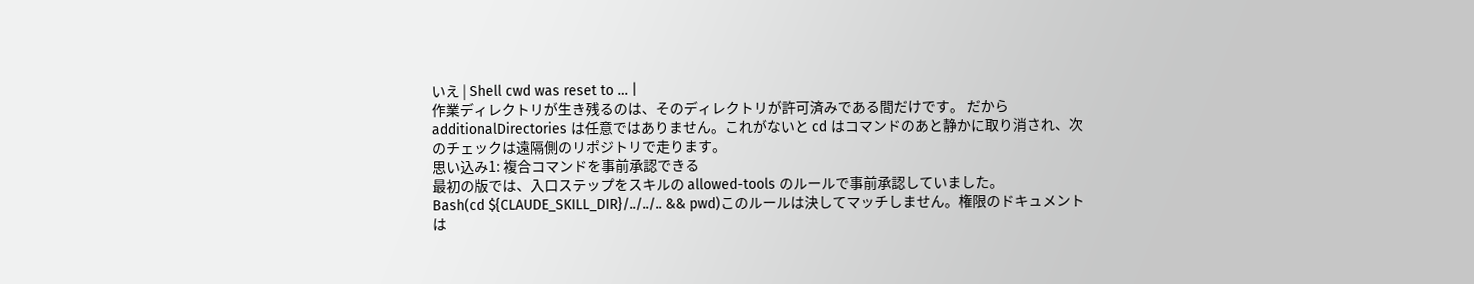いえ | Shell cwd was reset to … |
作業ディレクトリが生き残るのは、そのディレクトリが許可済みである間だけです。 だから additionalDirectories は任意ではありません。これがないと cd はコマンドのあと静かに取り消され、次のチェックは遠隔側のリポジトリで走ります。
思い込み1: 複合コマンドを事前承認できる
最初の版では、入口ステップをスキルの allowed-tools のルールで事前承認していました。
Bash(cd ${CLAUDE_SKILL_DIR}/../../.. && pwd)このルールは決してマッチしません。権限のドキュメントは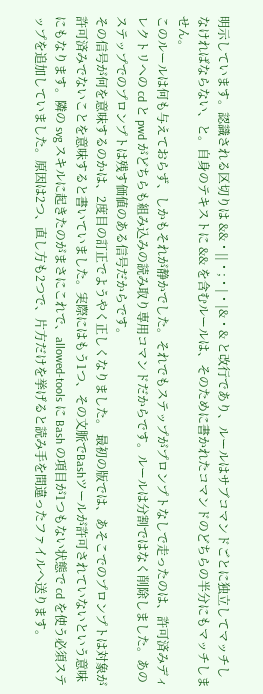明示しています。認識される区切りは &&・||・;・|・|&・& と改行であり、ルールはサブコマンドごとに独立してマッチしなければならない、と。自身のテキストに && を含むルールは、そのために書かれたコマンドのどちらの半分にもマッチしません。
このルールは何も与えておらず、しかもそれが静かでした。それでもステップがプロンプトなしで走ったのは、許可済みディレクトリへの cd と pwd がどちらも組み込みの読み取り専用コマンドだからです。ルールは分割ではなく削除しました。あのステップでのプロンプトは残す価値のある信号だからです。
その信号が何を意味するのかは、2度目の訂正でようやく正しくなりました。 最初の版では、あそこでのプロンプトは対象が許可済みでないことを意味すると書いていました。実際にはもう1つ、その文脈でBashツールが許可されていないという意味にもなります。隣の svg スキルに起きたのがまさにこれで、allowed-tools に Bash の項目が1つもない状態で cd を使う必須ステップを追加していました。原因は2つ、直し方も2つで、片方だけを挙げると読み手を間違ったファイルへ送ります。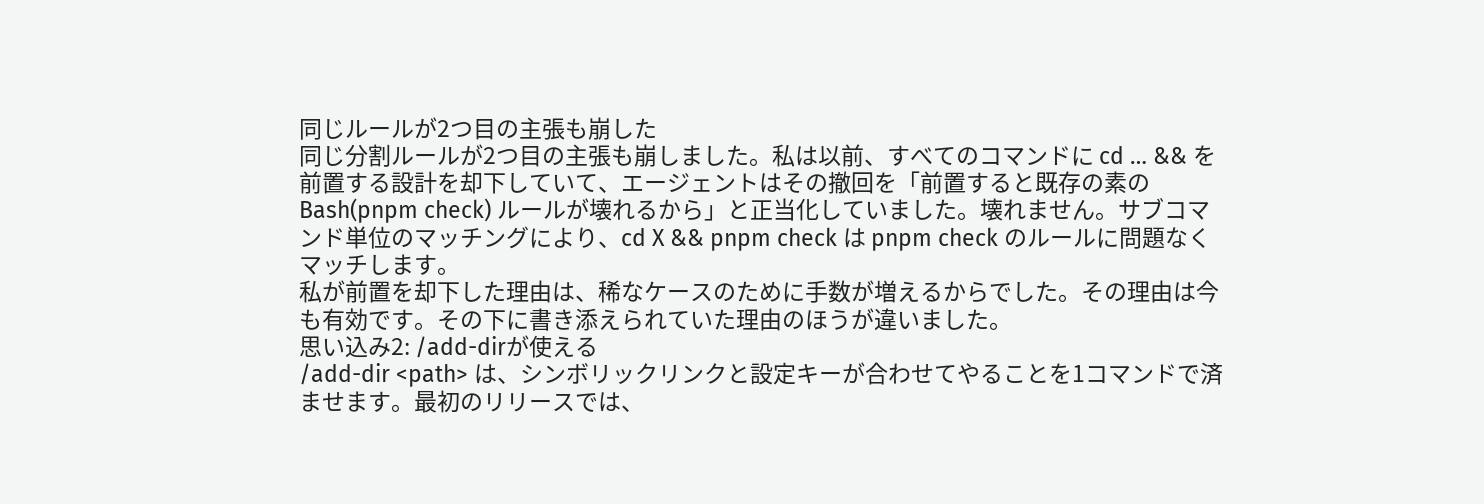同じルールが2つ目の主張も崩した
同じ分割ルールが2つ目の主張も崩しました。私は以前、すべてのコマンドに cd … && を前置する設計を却下していて、エージェントはその撤回を「前置すると既存の素の Bash(pnpm check) ルールが壊れるから」と正当化していました。壊れません。サブコマンド単位のマッチングにより、cd X && pnpm check は pnpm check のルールに問題なくマッチします。
私が前置を却下した理由は、稀なケースのために手数が増えるからでした。その理由は今も有効です。その下に書き添えられていた理由のほうが違いました。
思い込み2: /add-dirが使える
/add-dir <path> は、シンボリックリンクと設定キーが合わせてやることを1コマンドで済ませます。最初のリリースでは、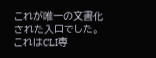これが唯一の文書化された入口でした。
これはCLI専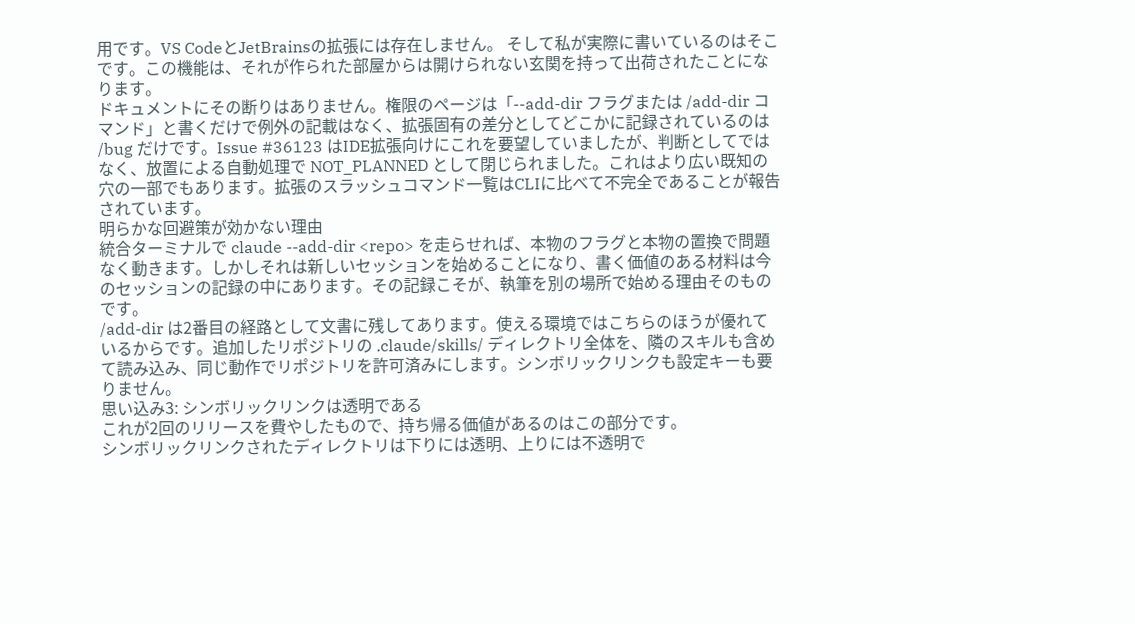用です。VS CodeとJetBrainsの拡張には存在しません。 そして私が実際に書いているのはそこです。この機能は、それが作られた部屋からは開けられない玄関を持って出荷されたことになります。
ドキュメントにその断りはありません。権限のページは「--add-dir フラグまたは /add-dir コマンド」と書くだけで例外の記載はなく、拡張固有の差分としてどこかに記録されているのは /bug だけです。Issue #36123 はIDE拡張向けにこれを要望していましたが、判断としてではなく、放置による自動処理で NOT_PLANNED として閉じられました。これはより広い既知の穴の一部でもあります。拡張のスラッシュコマンド一覧はCLIに比べて不完全であることが報告されています。
明らかな回避策が効かない理由
統合ターミナルで claude --add-dir <repo> を走らせれば、本物のフラグと本物の置換で問題なく動きます。しかしそれは新しいセッションを始めることになり、書く価値のある材料は今のセッションの記録の中にあります。その記録こそが、執筆を別の場所で始める理由そのものです。
/add-dir は2番目の経路として文書に残してあります。使える環境ではこちらのほうが優れているからです。追加したリポジトリの .claude/skills/ ディレクトリ全体を、隣のスキルも含めて読み込み、同じ動作でリポジトリを許可済みにします。シンボリックリンクも設定キーも要りません。
思い込み3: シンボリックリンクは透明である
これが2回のリリースを費やしたもので、持ち帰る価値があるのはこの部分です。
シンボリックリンクされたディレクトリは下りには透明、上りには不透明で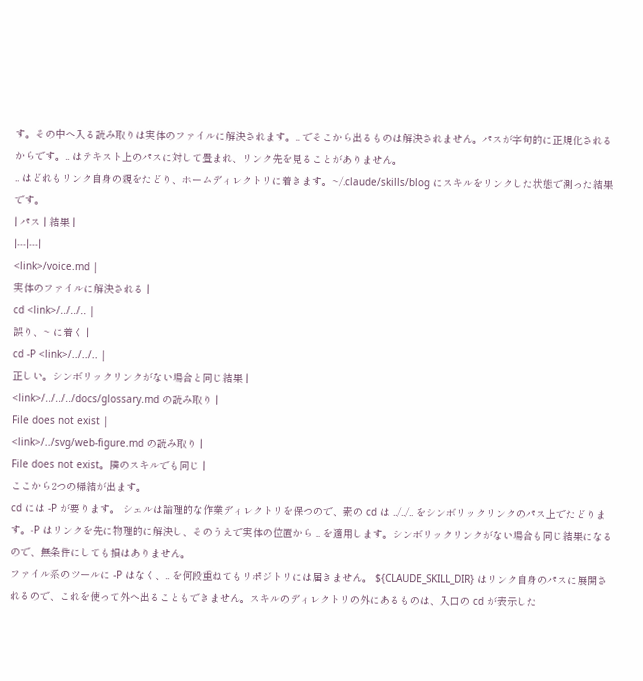す。その中へ入る読み取りは実体のファイルに解決されます。.. でそこから出るものは解決されません。パスが字句的に正規化されるからです。.. はテキスト上のパスに対して畳まれ、リンク先を見ることがありません。
.. はどれもリンク自身の親をたどり、ホームディレクトリに着きます。~/.claude/skills/blog にスキルをリンクした状態で測った結果です。
| パス | 結果 |
|---|---|
<link>/voice.md |
実体のファイルに解決される |
cd <link>/../../.. |
誤り、~ に着く |
cd -P <link>/../../.. |
正しい。シンボリックリンクがない場合と同じ結果 |
<link>/../../../docs/glossary.md の読み取り |
File does not exist |
<link>/../svg/web-figure.md の読み取り |
File does not exist。隣のスキルでも同じ |
ここから2つの帰結が出ます。
cd には -P が要ります。 シェルは論理的な作業ディレクトリを保つので、素の cd は ../../.. をシンボリックリンクのパス上でたどります。-P はリンクを先に物理的に解決し、そのうえで実体の位置から .. を適用します。シンボリックリンクがない場合も同じ結果になるので、無条件にしても損はありません。
ファイル系のツールに -P はなく、.. を何段重ねてもリポジトリには届きません。 ${CLAUDE_SKILL_DIR} はリンク自身のパスに展開されるので、これを使って外へ出ることもできません。スキルのディレクトリの外にあるものは、入口の cd が表示した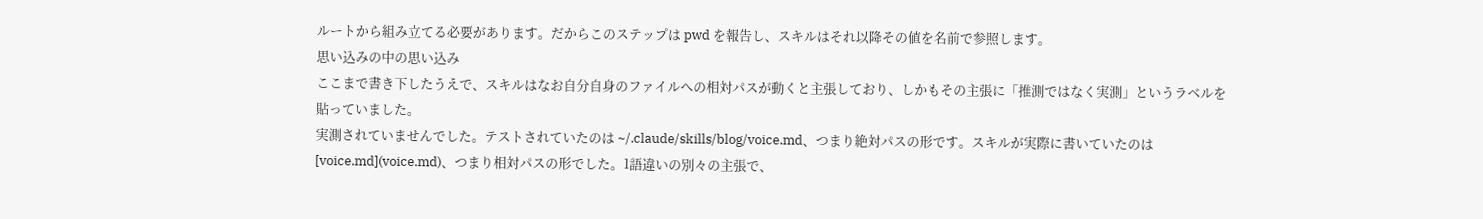ルートから組み立てる必要があります。だからこのステップは pwd を報告し、スキルはそれ以降その値を名前で参照します。
思い込みの中の思い込み
ここまで書き下したうえで、スキルはなお自分自身のファイルへの相対パスが動くと主張しており、しかもその主張に「推測ではなく実測」というラベルを貼っていました。
実測されていませんでした。テストされていたのは ~/.claude/skills/blog/voice.md、つまり絶対パスの形です。スキルが実際に書いていたのは [voice.md](voice.md)、つまり相対パスの形でした。1語違いの別々の主張で、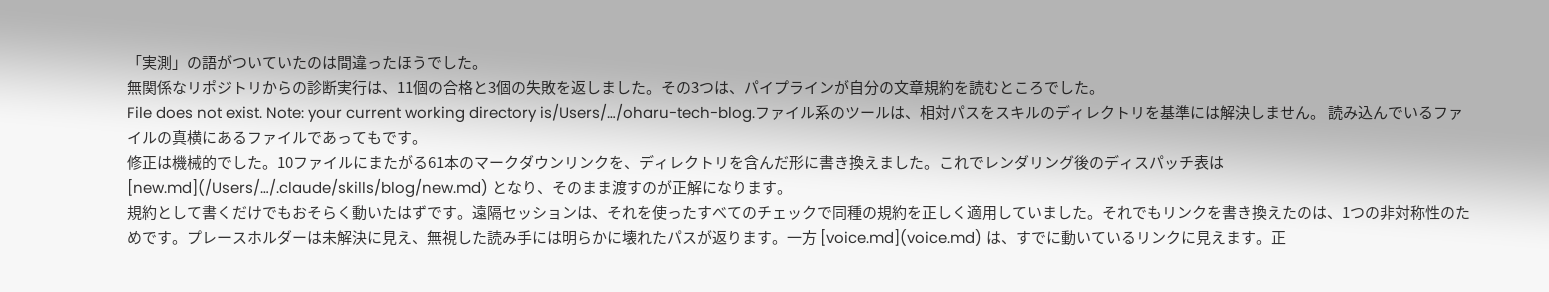「実測」の語がついていたのは間違ったほうでした。
無関係なリポジトリからの診断実行は、11個の合格と3個の失敗を返しました。その3つは、パイプラインが自分の文章規約を読むところでした。
File does not exist. Note: your current working directory is/Users/…/oharu-tech-blog.ファイル系のツールは、相対パスをスキルのディレクトリを基準には解決しません。 読み込んでいるファイルの真横にあるファイルであってもです。
修正は機械的でした。10ファイルにまたがる61本のマークダウンリンクを、ディレクトリを含んだ形に書き換えました。これでレンダリング後のディスパッチ表は [new.md](/Users/…/.claude/skills/blog/new.md) となり、そのまま渡すのが正解になります。
規約として書くだけでもおそらく動いたはずです。遠隔セッションは、それを使ったすべてのチェックで同種の規約を正しく適用していました。それでもリンクを書き換えたのは、1つの非対称性のためです。プレースホルダーは未解決に見え、無視した読み手には明らかに壊れたパスが返ります。一方 [voice.md](voice.md) は、すでに動いているリンクに見えます。正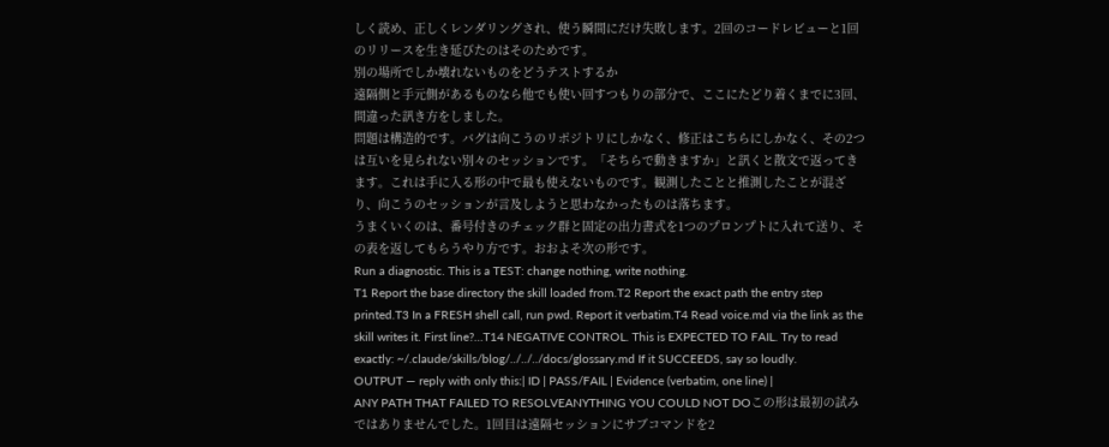しく読め、正しくレンダリングされ、使う瞬間にだけ失敗します。2回のコードレビューと1回のリリースを生き延びたのはそのためです。
別の場所でしか壊れないものをどうテストするか
遠隔側と手元側があるものなら他でも使い回すつもりの部分で、ここにたどり着くまでに3回、間違った訊き方をしました。
問題は構造的です。バグは向こうのリポジトリにしかなく、修正はこちらにしかなく、その2つは互いを見られない別々のセッションです。「そちらで動きますか」と訊くと散文で返ってきます。これは手に入る形の中で最も使えないものです。観測したことと推測したことが混ざり、向こうのセッションが言及しようと思わなかったものは落ちます。
うまくいくのは、番号付きのチェック群と固定の出力書式を1つのプロンプトに入れて送り、その表を返してもらうやり方です。おおよそ次の形です。
Run a diagnostic. This is a TEST: change nothing, write nothing.
T1 Report the base directory the skill loaded from.T2 Report the exact path the entry step printed.T3 In a FRESH shell call, run pwd. Report it verbatim.T4 Read voice.md via the link as the skill writes it. First line?…T14 NEGATIVE CONTROL. This is EXPECTED TO FAIL. Try to read exactly: ~/.claude/skills/blog/../../../docs/glossary.md If it SUCCEEDS, say so loudly.
OUTPUT — reply with only this:| ID | PASS/FAIL | Evidence (verbatim, one line) |
ANY PATH THAT FAILED TO RESOLVEANYTHING YOU COULD NOT DOこの形は最初の試みではありませんでした。1回目は遠隔セッションにサブコマンドを2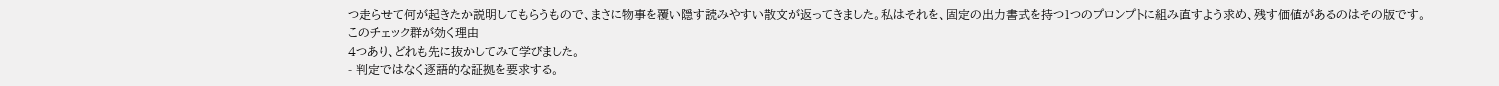つ走らせて何が起きたか説明してもらうもので、まさに物事を覆い隠す読みやすい散文が返ってきました。私はそれを、固定の出力書式を持つ1つのプロンプトに組み直すよう求め、残す価値があるのはその版です。
このチェック群が効く理由
4つあり、どれも先に抜かしてみて学びました。
- 判定ではなく逐語的な証拠を要求する。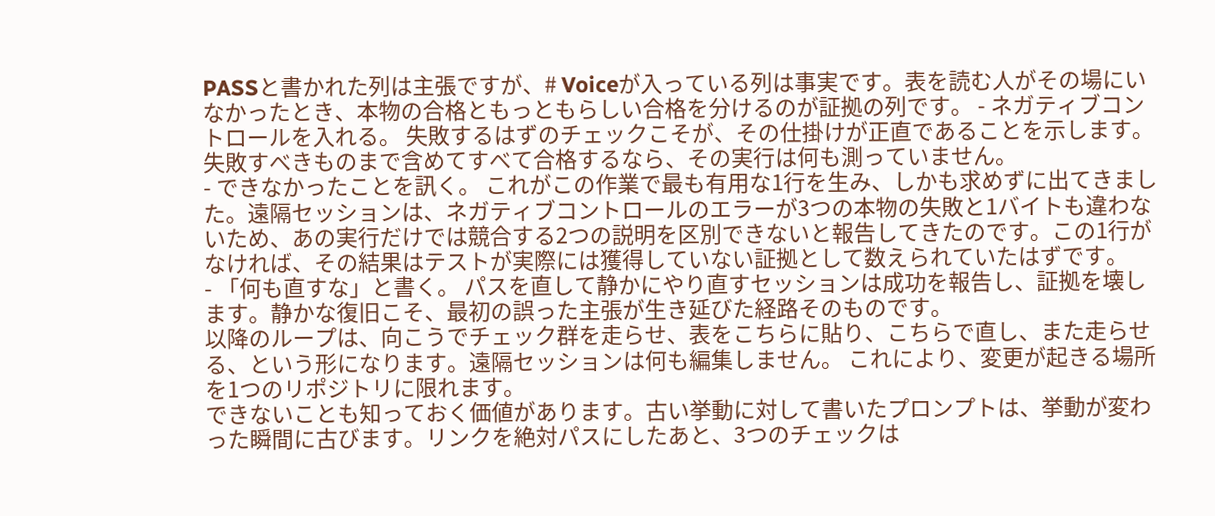PASSと書かれた列は主張ですが、# Voiceが入っている列は事実です。表を読む人がその場にいなかったとき、本物の合格ともっともらしい合格を分けるのが証拠の列です。 - ネガティブコントロールを入れる。 失敗するはずのチェックこそが、その仕掛けが正直であることを示します。失敗すべきものまで含めてすべて合格するなら、その実行は何も測っていません。
- できなかったことを訊く。 これがこの作業で最も有用な1行を生み、しかも求めずに出てきました。遠隔セッションは、ネガティブコントロールのエラーが3つの本物の失敗と1バイトも違わないため、あの実行だけでは競合する2つの説明を区別できないと報告してきたのです。この1行がなければ、その結果はテストが実際には獲得していない証拠として数えられていたはずです。
- 「何も直すな」と書く。 パスを直して静かにやり直すセッションは成功を報告し、証拠を壊します。静かな復旧こそ、最初の誤った主張が生き延びた経路そのものです。
以降のループは、向こうでチェック群を走らせ、表をこちらに貼り、こちらで直し、また走らせる、という形になります。遠隔セッションは何も編集しません。 これにより、変更が起きる場所を1つのリポジトリに限れます。
できないことも知っておく価値があります。古い挙動に対して書いたプロンプトは、挙動が変わった瞬間に古びます。リンクを絶対パスにしたあと、3つのチェックは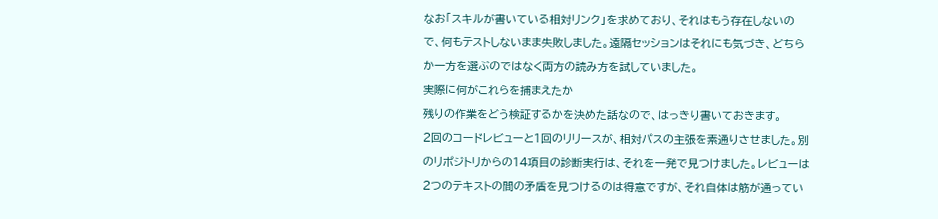なお「スキルが書いている相対リンク」を求めており、それはもう存在しないので、何もテストしないまま失敗しました。遠隔セッションはそれにも気づき、どちらか一方を選ぶのではなく両方の読み方を試していました。
実際に何がこれらを捕まえたか
残りの作業をどう検証するかを決めた話なので、はっきり書いておきます。
2回のコードレビューと1回のリリースが、相対パスの主張を素通りさせました。別のリポジトリからの14項目の診断実行は、それを一発で見つけました。レビューは2つのテキストの間の矛盾を見つけるのは得意ですが、それ自体は筋が通ってい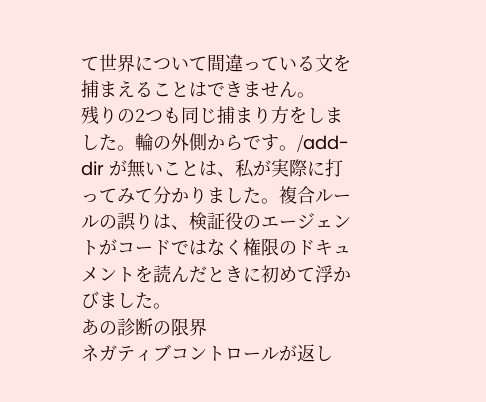て世界について間違っている文を捕まえることはできません。
残りの2つも同じ捕まり方をしました。輪の外側からです。/add-dir が無いことは、私が実際に打ってみて分かりました。複合ルールの誤りは、検証役のエージェントがコードではなく権限のドキュメントを読んだときに初めて浮かびました。
あの診断の限界
ネガティブコントロールが返し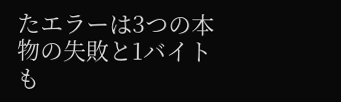たエラーは3つの本物の失敗と1バイトも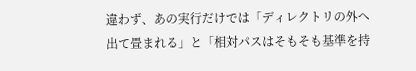違わず、あの実行だけでは「ディレクトリの外へ出て畳まれる」と「相対パスはそもそも基準を持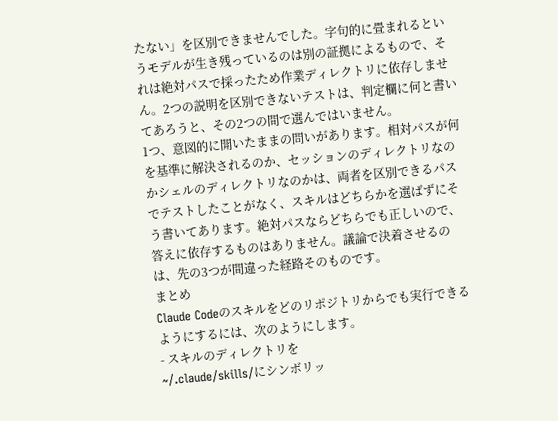たない」を区別できませんでした。字句的に畳まれるというモデルが生き残っているのは別の証拠によるもので、それは絶対パスで採ったため作業ディレクトリに依存しません。2つの説明を区別できないテストは、判定欄に何と書いてあろうと、その2つの間で選んではいません。
1つ、意図的に開いたままの問いがあります。相対パスが何を基準に解決されるのか、セッションのディレクトリなのかシェルのディレクトリなのかは、両者を区別できるパスでテストしたことがなく、スキルはどちらかを選ばずにそう書いてあります。絶対パスならどちらでも正しいので、答えに依存するものはありません。議論で決着させるのは、先の3つが間違った経路そのものです。
まとめ
Claude Codeのスキルをどのリポジトリからでも実行できるようにするには、次のようにします。
- スキルのディレクトリを
~/.claude/skills/にシンボリッ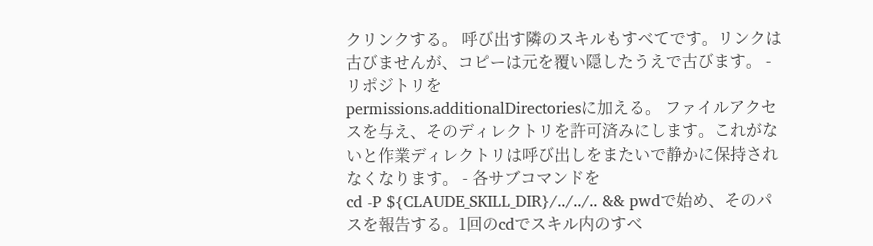クリンクする。 呼び出す隣のスキルもすべてです。リンクは古びませんが、コピーは元を覆い隠したうえで古びます。 - リポジトリを
permissions.additionalDirectoriesに加える。 ファイルアクセスを与え、そのディレクトリを許可済みにします。これがないと作業ディレクトリは呼び出しをまたいで静かに保持されなくなります。 - 各サブコマンドを
cd -P ${CLAUDE_SKILL_DIR}/../../.. && pwdで始め、そのパスを報告する。1回のcdでスキル内のすべ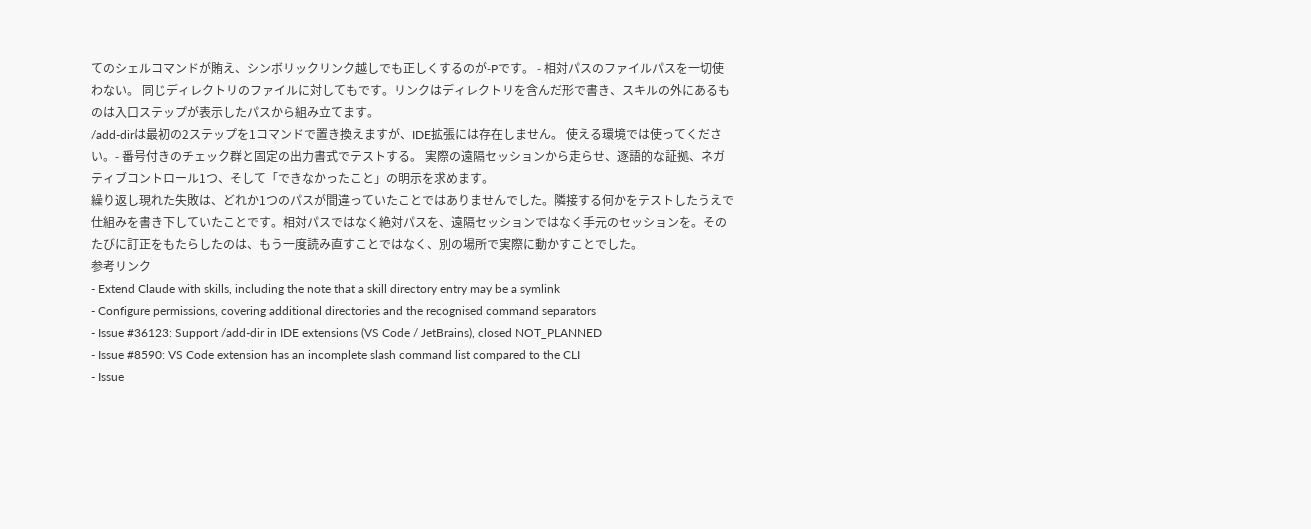てのシェルコマンドが賄え、シンボリックリンク越しでも正しくするのが-Pです。 - 相対パスのファイルパスを一切使わない。 同じディレクトリのファイルに対してもです。リンクはディレクトリを含んだ形で書き、スキルの外にあるものは入口ステップが表示したパスから組み立てます。
/add-dirは最初の2ステップを1コマンドで置き換えますが、IDE拡張には存在しません。 使える環境では使ってください。- 番号付きのチェック群と固定の出力書式でテストする。 実際の遠隔セッションから走らせ、逐語的な証拠、ネガティブコントロール1つ、そして「できなかったこと」の明示を求めます。
繰り返し現れた失敗は、どれか1つのパスが間違っていたことではありませんでした。隣接する何かをテストしたうえで仕組みを書き下していたことです。相対パスではなく絶対パスを、遠隔セッションではなく手元のセッションを。そのたびに訂正をもたらしたのは、もう一度読み直すことではなく、別の場所で実際に動かすことでした。
参考リンク
- Extend Claude with skills, including the note that a skill directory entry may be a symlink
- Configure permissions, covering additional directories and the recognised command separators
- Issue #36123: Support /add-dir in IDE extensions (VS Code / JetBrains), closed NOT_PLANNED
- Issue #8590: VS Code extension has an incomplete slash command list compared to the CLI
- Issue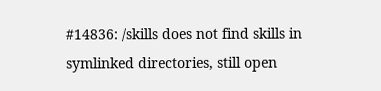#14836: /skills does not find skills in symlinked directories, still open